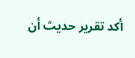أكد تقرير حديث أن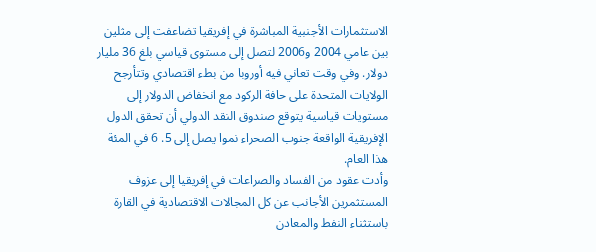الاستثمارات الأجنبية المباشرة في إفريقيا تضاعفت إلى مثلين بين عامي 2004 و2006 لتصل إلى مستوى قياسي بلغ 36 مليار دولار. وفي وقت تعاني فيه أوروبا من بطء اقتصادي وتتأرجح الولايات المتحدة على حافة الركود مع انخفاض الدولار إلى مستويات قياسية يتوقع صندوق النقد الدولي أن تحقق الدول الإفريقية الواقعة جنوب الصحراء نموا يصل إلى 5. 6 في المئة هذا العام.
وأدت عقود من الفساد والصراعات في إفريقيا إلى عزوف المستثمرين الأجانب عن كل المجالات الاقتصادية في القارة باستثناء النفط والمعادن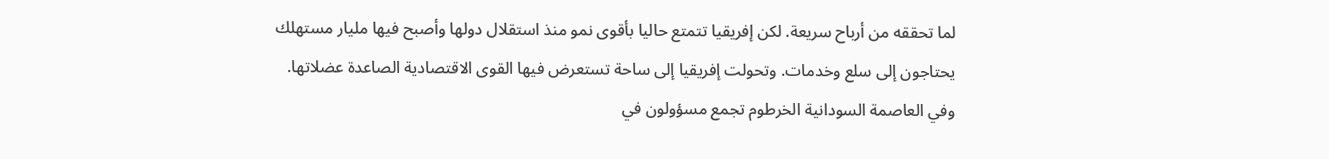لما تحققه من أرباح سريعة. لكن إفريقيا تتمتع حاليا بأقوى نمو منذ استقلال دولها وأصبح فيها مليار مستهلك يحتاجون إلى سلع وخدمات. وتحولت إفريقيا إلى ساحة تستعرض فيها القوى الاقتصادية الصاعدة عضلاتها.
وفي العاصمة السودانية الخرطوم تجمع مسؤولون في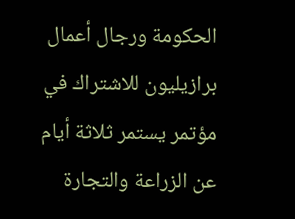الحكومة ورجال أعمال برازيليون للاشتراك في مؤتمر يستمر ثلاثة أيام عن الزراعة والتجارة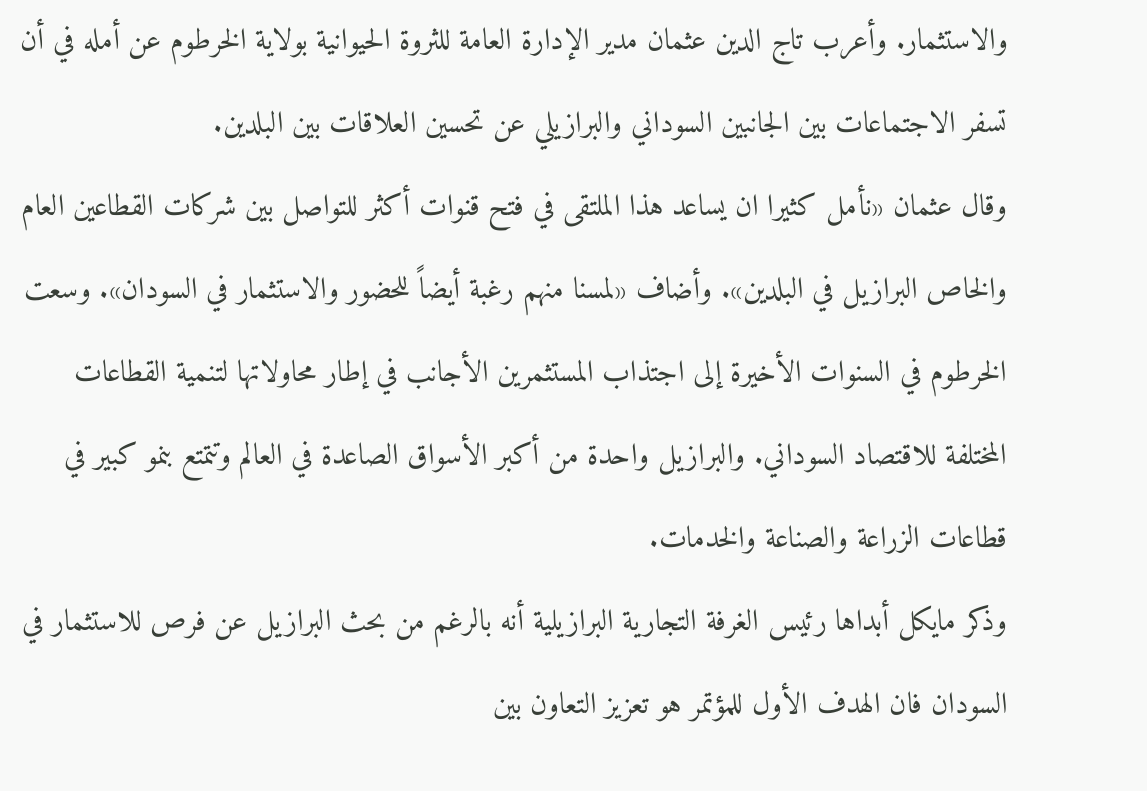والاستثمار. وأعرب تاج الدين عثمان مدير الإدارة العامة للثروة الحيوانية بولاية الخرطوم عن أمله في أن تسفر الاجتماعات بين الجانبين السوداني والبرازيلي عن تحسين العلاقات بين البلدين.
وقال عثمان «نأمل كثيرا ان يساعد هذا الملتقى في فتح قنوات أكثر للتواصل بين شركات القطاعين العام والخاص البرازيل في البلدين». وأضاف «لمسنا منهم رغبة أيضاً للحضور والاستثمار في السودان». وسعت الخرطوم في السنوات الأخيرة إلى اجتذاب المستثمرين الأجانب في إطار محاولاتها لتنمية القطاعات المختلفة للاقتصاد السوداني. والبرازيل واحدة من أكبر الأسواق الصاعدة في العالم وتتمتع بنمو كبير في قطاعات الزراعة والصناعة والخدمات.
وذكر مايكل أبداها رئيس الغرفة التجارية البرازيلية أنه بالرغم من بحث البرازيل عن فرص للاستثمار في السودان فان الهدف الأول للمؤتمر هو تعزيز التعاون بين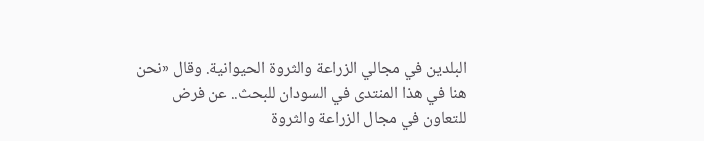البلدين في مجالي الزراعة والثروة الحيوانية. وقال «نحن هنا في هذا المنتدى في السودان للبحث.. عن فرض للتعاون في مجال الزراعة والثروة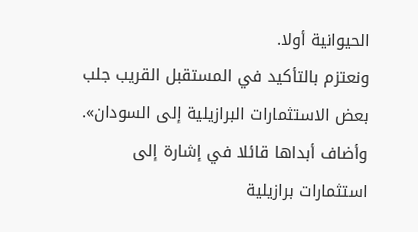الحيوانية أولا.
ونعتزم بالتأكيد في المستقبل القريب جلب بعض الاستثمارات البرازيلية إلى السودان». وأضاف أبداها قائلا في إشارة إلى استثمارات برازيلية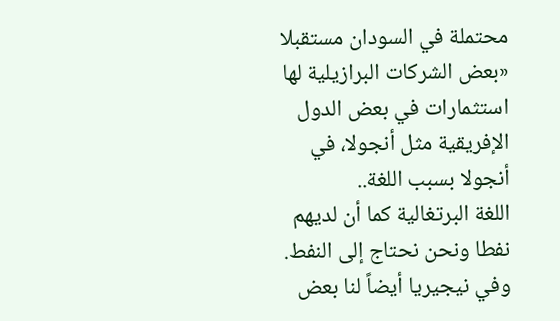محتملة في السودان مستقبلا «بعض الشركات البرازيلية لها استثمارات في بعض الدول الإفريقية مثل أنجولا، في أنجولا بسبب اللغة..
اللغة البرتغالية كما أن لديهم نفطا ونحن نحتاج إلى النفط. وفي نيجيريا أيضاً لنا بعض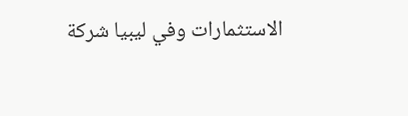الاستثمارات وفي ليبيا شركة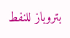بتروباز للنفط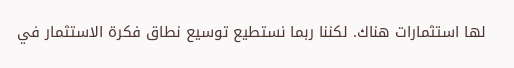لها استثمارات هناك. لكننا ربما نستطيع توسيع نطاق فكرة الاستثمار في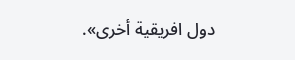دول افريقية أخرى».